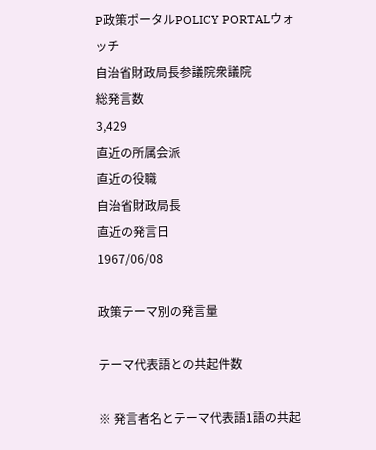P政策ポータルPOLICY PORTALウォッチ
自治省財政局長参議院衆議院
総発言数
3,429
直近の所属会派
直近の役職
自治省財政局長
直近の発言日
1967/06/08

政策テーマ別の発言量

テーマ代表語との共起件数

※ 発言者名とテーマ代表語1語の共起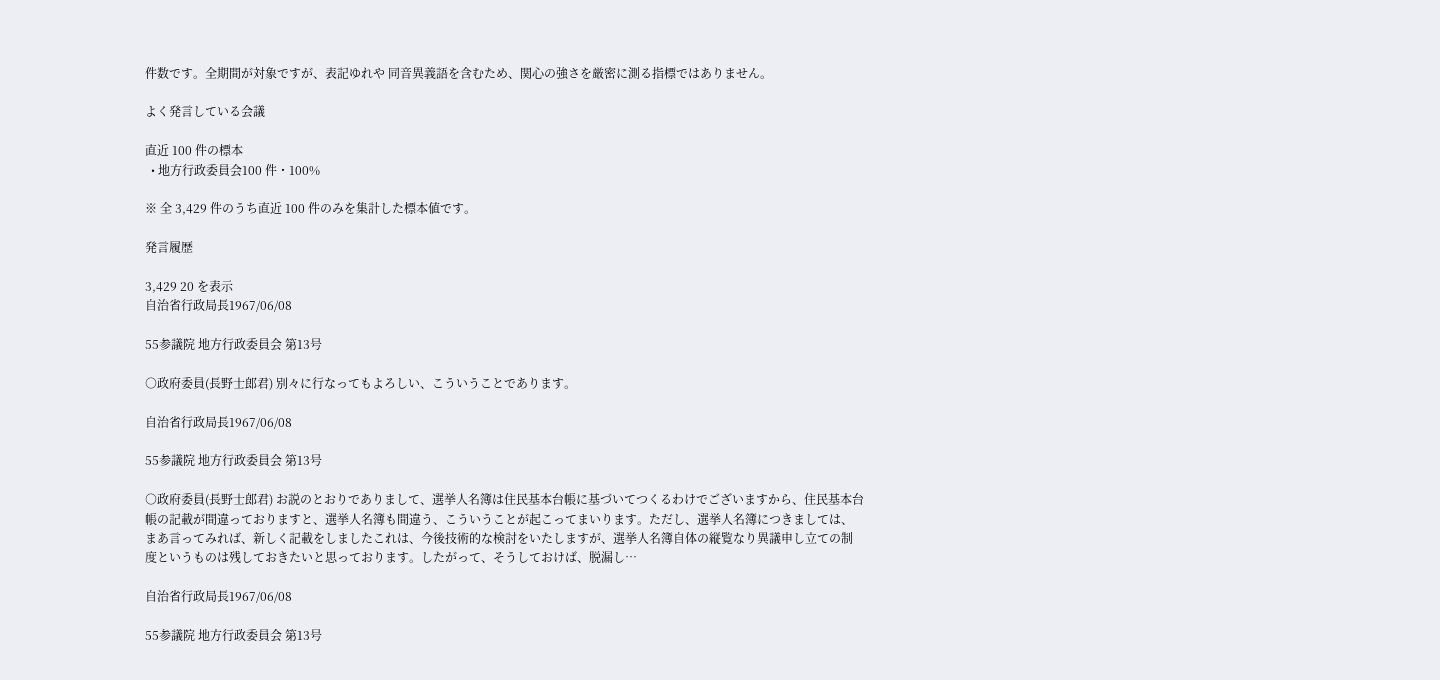件数です。全期間が対象ですが、表記ゆれや 同音異義語を含むため、関心の強さを厳密に測る指標ではありません。

よく発言している会議

直近 100 件の標本
  • 地方行政委員会100 件・100%

※ 全 3,429 件のうち直近 100 件のみを集計した標本値です。

発言履歴

3,429 20 を表示
自治省行政局長1967/06/08

55参議院 地方行政委員会 第13号

○政府委員(長野士郎君) 別々に行なってもよろしい、こういうことであります。

自治省行政局長1967/06/08

55参議院 地方行政委員会 第13号

○政府委員(長野士郎君) お説のとおりでありまして、選挙人名簿は住民基本台帳に基づいてつくるわけでございますから、住民基本台帳の記載が間違っておりますと、選挙人名簿も間違う、こういうことが起こってまいります。ただし、選挙人名簿につきましては、まあ言ってみれば、新しく記載をしましたこれは、今後技術的な検討をいたしますが、選挙人名簿自体の縦覧なり異議申し立ての制度というものは残しておきたいと思っております。したがって、そうしておけば、脱漏し…

自治省行政局長1967/06/08

55参議院 地方行政委員会 第13号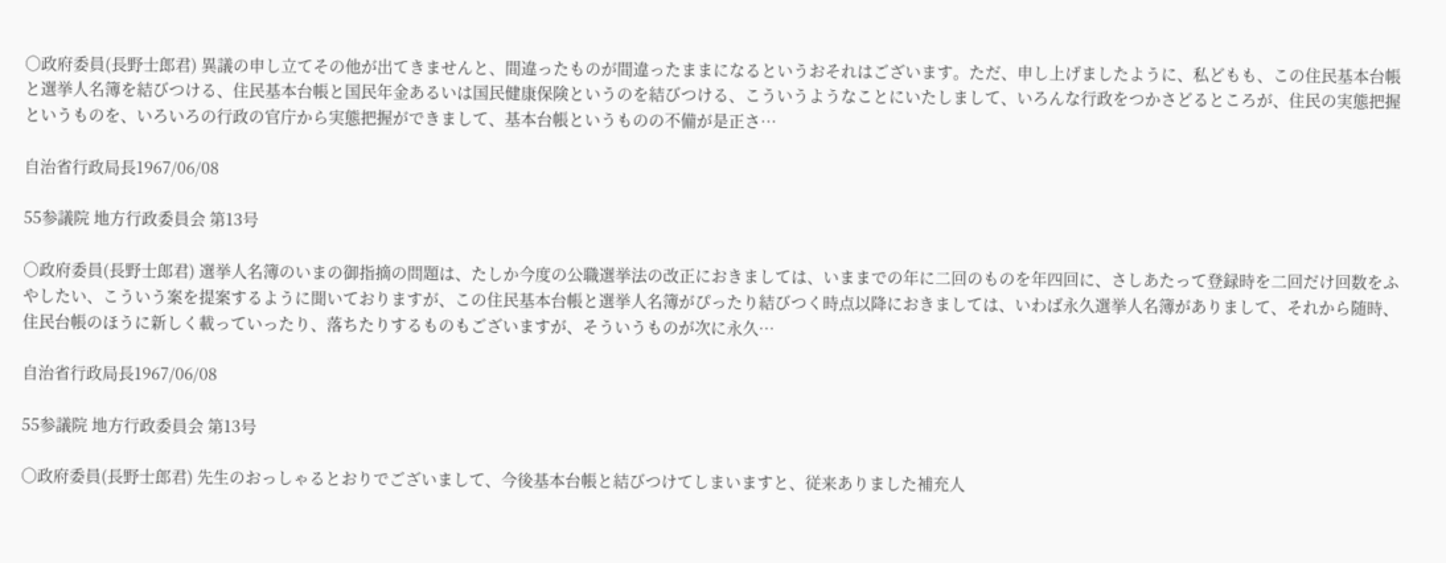○政府委員(長野士郎君) 異議の申し立てその他が出てきませんと、間違ったものが間違ったままになるというおそれはございます。ただ、申し上げましたように、私どもも、この住民基本台帳と選挙人名簿を結びつける、住民基本台帳と国民年金あるいは国民健康保険というのを結びつける、こういうようなことにいたしまして、いろんな行政をつかさどるところが、住民の実態把握というものを、いろいろの行政の官庁から実態把握ができまして、基本台帳というものの不備が是正さ…

自治省行政局長1967/06/08

55参議院 地方行政委員会 第13号

○政府委員(長野士郎君) 選挙人名簿のいまの御指摘の問題は、たしか今度の公職選挙法の改正におきましては、いままでの年に二回のものを年四回に、さしあたって登録時を二回だけ回数をふやしたい、こういう案を提案するように聞いておりますが、この住民基本台帳と選挙人名簿がぴったり結びつく時点以降におきましては、いわば永久選挙人名簿がありまして、それから随時、住民台帳のほうに新しく載っていったり、落ちたりするものもございますが、そういうものが次に永久…

自治省行政局長1967/06/08

55参議院 地方行政委員会 第13号

○政府委員(長野士郎君) 先生のおっしゃるとおりでございまして、今後基本台帳と結びつけてしまいますと、従来ありました補充人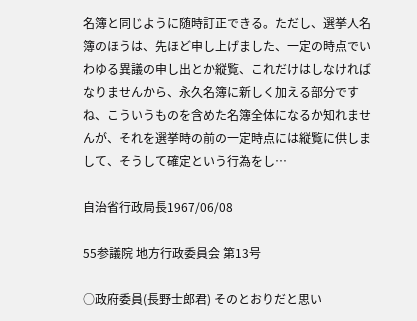名簿と同じように随時訂正できる。ただし、選挙人名簿のほうは、先ほど申し上げました、一定の時点でいわゆる異議の申し出とか縦覧、これだけはしなければなりませんから、永久名簿に新しく加える部分ですね、こういうものを含めた名簿全体になるか知れませんが、それを選挙時の前の一定時点には縦覧に供しまして、そうして確定という行為をし…

自治省行政局長1967/06/08

55参議院 地方行政委員会 第13号

○政府委員(長野士郎君) そのとおりだと思い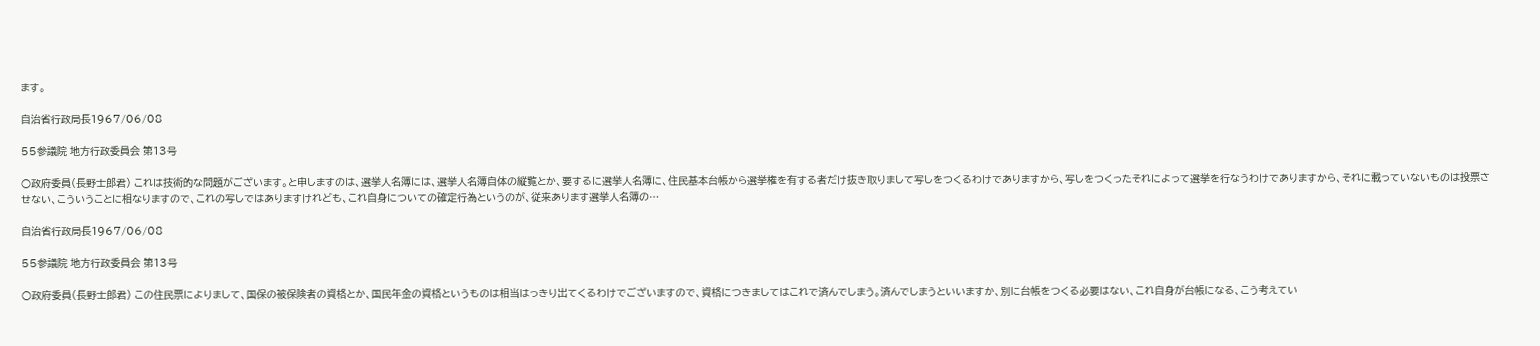ます。

自治省行政局長1967/06/08

55参議院 地方行政委員会 第13号

○政府委員(長野士郎君) これは技術的な問題がございます。と申しますのは、選挙人名簿には、選挙人名簿自体の縦覧とか、要するに選挙人名簿に、住民基本台帳から選挙権を有する者だけ抜き取りまして写しをつくるわけでありますから、写しをつくったそれによって選挙を行なうわけでありますから、それに載っていないものは投票させない、こういうことに相なりますので、これの写しではありますけれども、これ自身についての確定行為というのが、従来あります選挙人名簿の…

自治省行政局長1967/06/08

55参議院 地方行政委員会 第13号

○政府委員(長野士郎君) この住民票によりまして、国保の被保険者の資格とか、国民年金の資格というものは相当はっきり出てくるわけでございますので、資格につきましてはこれで済んでしまう。済んでしまうといいますか、別に台帳をつくる必要はない、これ自身が台帳になる、こう考えてい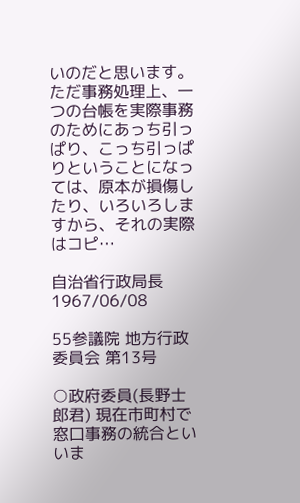いのだと思います。 ただ事務処理上、一つの台帳を実際事務のためにあっち引っぱり、こっち引っぱりということになっては、原本が損傷したり、いろいろしますから、それの実際はコピ…

自治省行政局長1967/06/08

55参議院 地方行政委員会 第13号

○政府委員(長野士郎君) 現在市町村で窓口事務の統合といいま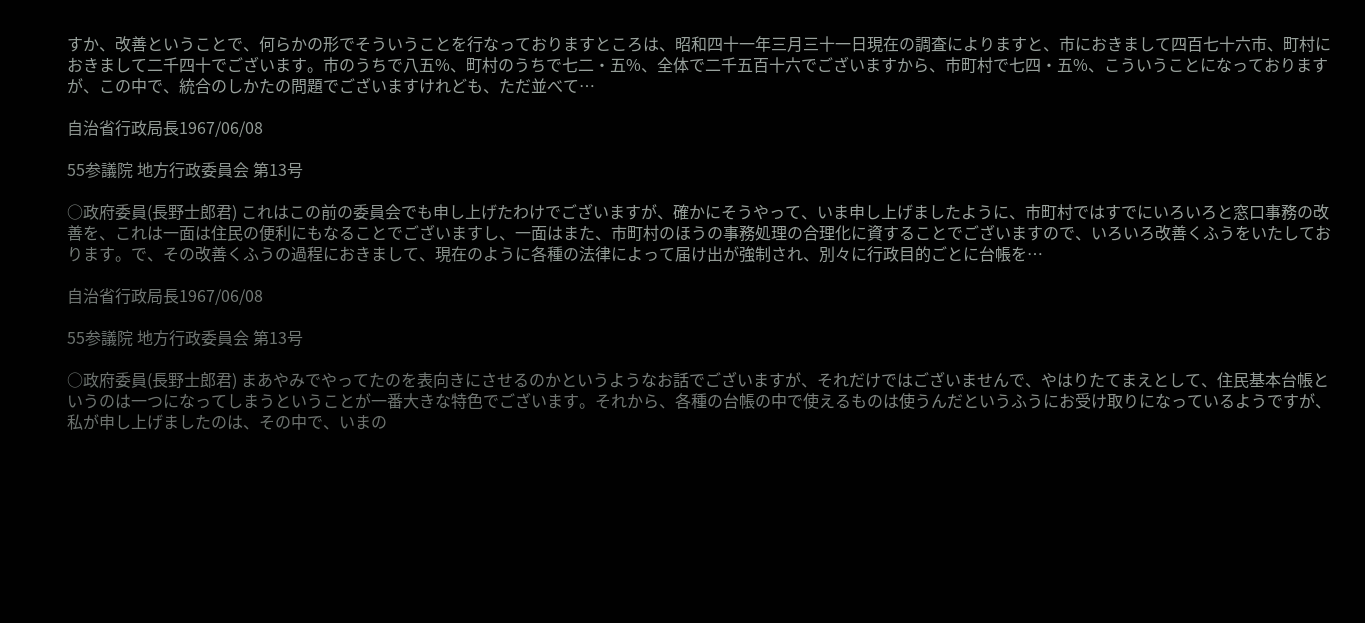すか、改善ということで、何らかの形でそういうことを行なっておりますところは、昭和四十一年三月三十一日現在の調査によりますと、市におきまして四百七十六市、町村におきまして二千四十でございます。市のうちで八五%、町村のうちで七二・五%、全体で二千五百十六でございますから、市町村で七四・五%、こういうことになっておりますが、この中で、統合のしかたの問題でございますけれども、ただ並べて…

自治省行政局長1967/06/08

55参議院 地方行政委員会 第13号

○政府委員(長野士郎君) これはこの前の委員会でも申し上げたわけでございますが、確かにそうやって、いま申し上げましたように、市町村ではすでにいろいろと窓口事務の改善を、これは一面は住民の便利にもなることでございますし、一面はまた、市町村のほうの事務処理の合理化に資することでございますので、いろいろ改善くふうをいたしております。で、その改善くふうの過程におきまして、現在のように各種の法律によって届け出が強制され、別々に行政目的ごとに台帳を…

自治省行政局長1967/06/08

55参議院 地方行政委員会 第13号

○政府委員(長野士郎君) まあやみでやってたのを表向きにさせるのかというようなお話でございますが、それだけではございませんで、やはりたてまえとして、住民基本台帳というのは一つになってしまうということが一番大きな特色でございます。それから、各種の台帳の中で使えるものは使うんだというふうにお受け取りになっているようですが、私が申し上げましたのは、その中で、いまの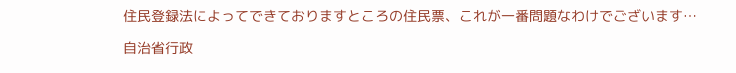住民登録法によってできておりますところの住民票、これが一番問題なわけでございます…

自治省行政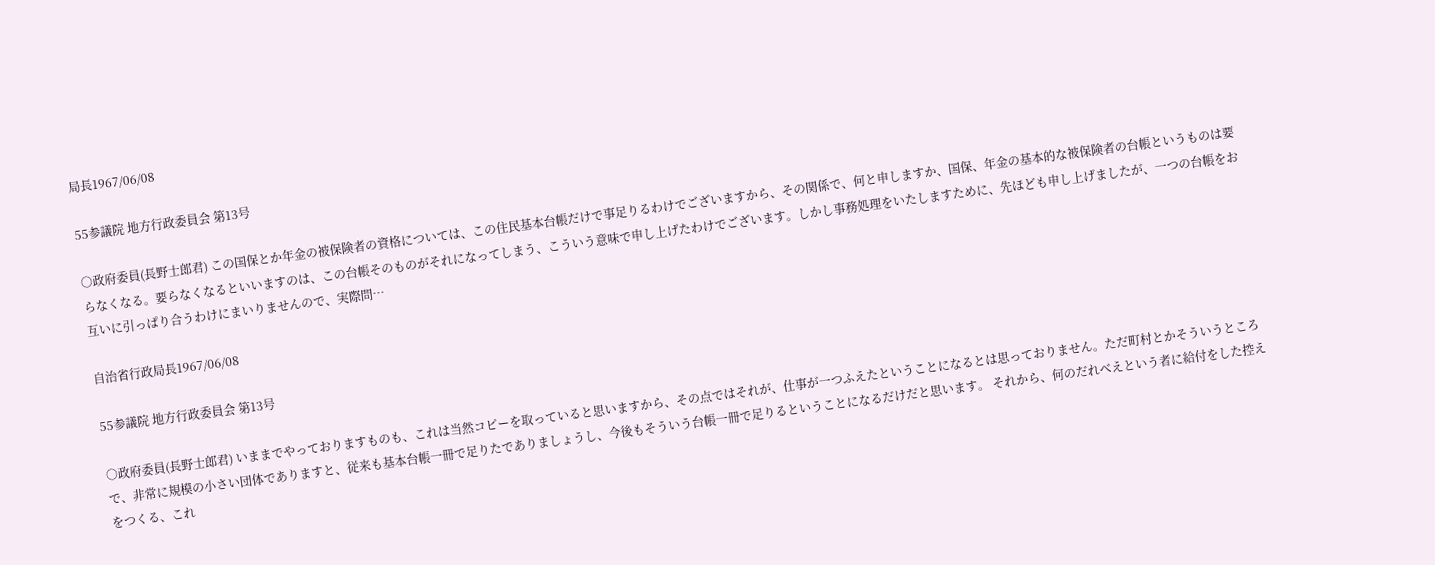局長1967/06/08

55参議院 地方行政委員会 第13号

○政府委員(長野士郎君) この国保とか年金の被保険者の資格については、この住民基本台帳だけで事足りるわけでございますから、その関係で、何と申しますか、国保、年金の基本的な被保険者の台帳というものは要らなくなる。要らなくなるといいますのは、この台帳そのものがそれになってしまう、こういう意味で申し上げたわけでございます。しかし事務処理をいたしますために、先ほども申し上げましたが、一つの台帳をお互いに引っぱり合うわけにまいりませんので、実際問…

自治省行政局長1967/06/08

55参議院 地方行政委員会 第13号

○政府委員(長野士郎君) いままでやっておりますものも、これは当然コピーを取っていると思いますから、その点ではそれが、仕事が一つふえたということになるとは思っておりません。ただ町村とかそういうところで、非常に規模の小さい団体でありますと、従来も基本台帳一冊で足りたでありましょうし、今後もそういう台帳一冊で足りるということになるだけだと思います。 それから、何のだれべえという者に給付をした控えをつくる、これ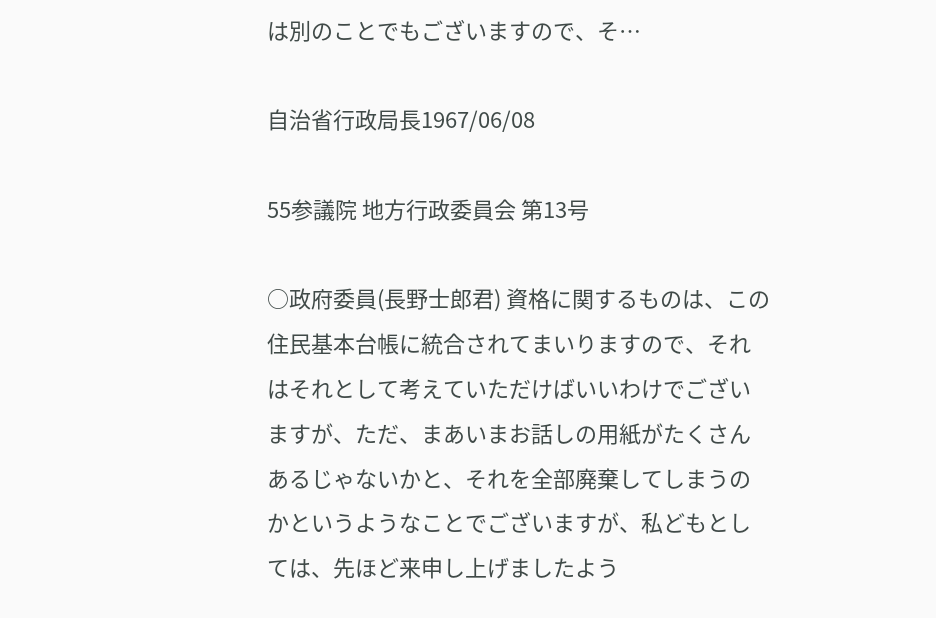は別のことでもございますので、そ…

自治省行政局長1967/06/08

55参議院 地方行政委員会 第13号

○政府委員(長野士郎君) 資格に関するものは、この住民基本台帳に統合されてまいりますので、それはそれとして考えていただけばいいわけでございますが、ただ、まあいまお話しの用紙がたくさんあるじゃないかと、それを全部廃棄してしまうのかというようなことでございますが、私どもとしては、先ほど来申し上げましたよう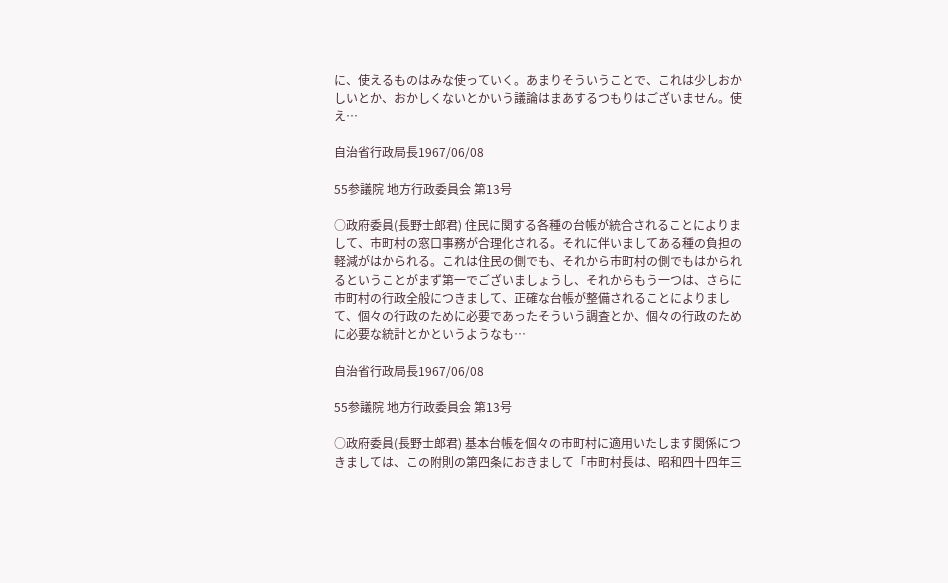に、使えるものはみな使っていく。あまりそういうことで、これは少しおかしいとか、おかしくないとかいう議論はまあするつもりはございません。使え…

自治省行政局長1967/06/08

55参議院 地方行政委員会 第13号

○政府委員(長野士郎君) 住民に関する各種の台帳が統合されることによりまして、市町村の窓口事務が合理化される。それに伴いましてある種の負担の軽減がはかられる。これは住民の側でも、それから市町村の側でもはかられるということがまず第一でございましょうし、それからもう一つは、さらに市町村の行政全般につきまして、正確な台帳が整備されることによりまして、個々の行政のために必要であったそういう調査とか、個々の行政のために必要な統計とかというようなも…

自治省行政局長1967/06/08

55参議院 地方行政委員会 第13号

○政府委員(長野士郎君) 基本台帳を個々の市町村に適用いたします関係につきましては、この附則の第四条におきまして「市町村長は、昭和四十四年三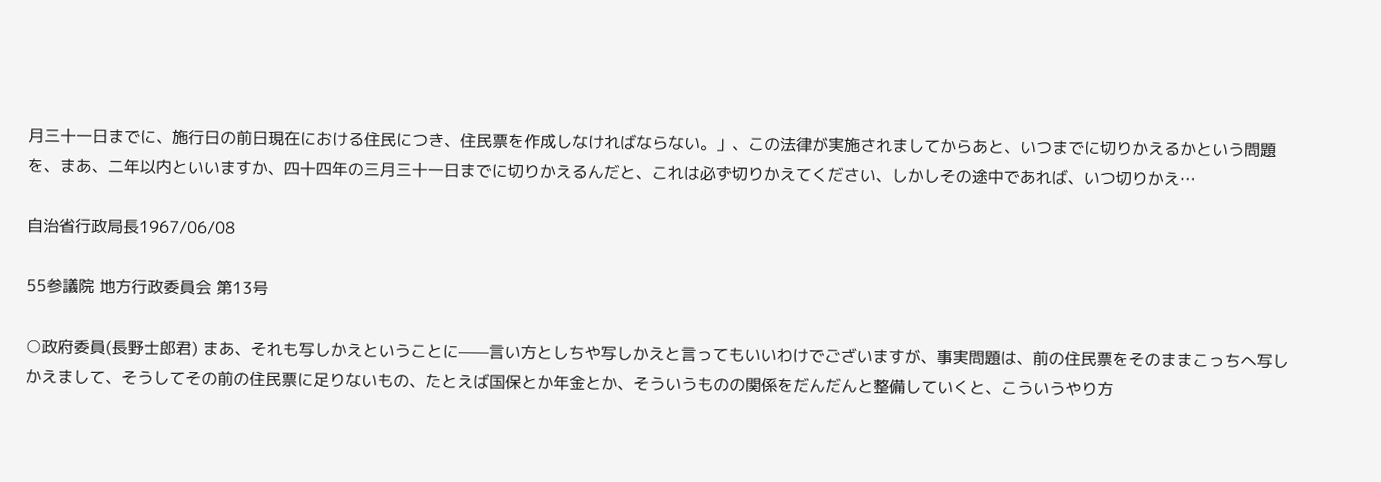月三十一日までに、施行日の前日現在における住民につき、住民票を作成しなければならない。」、この法律が実施されましてからあと、いつまでに切りかえるかという問題を、まあ、二年以内といいますか、四十四年の三月三十一日までに切りかえるんだと、これは必ず切りかえてください、しかしその途中であれば、いつ切りかえ…

自治省行政局長1967/06/08

55参議院 地方行政委員会 第13号

○政府委員(長野士郎君) まあ、それも写しかえということに——言い方としちや写しかえと言ってもいいわけでございますが、事実問題は、前の住民票をそのままこっちへ写しかえまして、そうしてその前の住民票に足りないもの、たとえば国保とか年金とか、そういうものの関係をだんだんと整備していくと、こういうやり方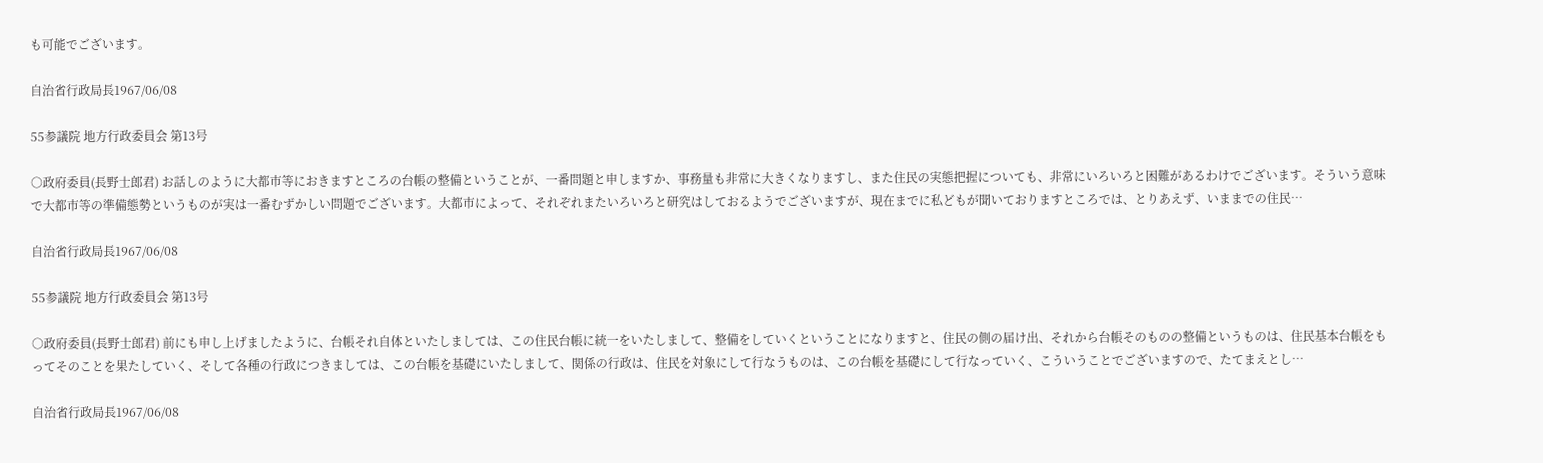も可能でございます。

自治省行政局長1967/06/08

55参議院 地方行政委員会 第13号

○政府委員(長野士郎君) お話しのように大都市等におきますところの台帳の整備ということが、一番問題と申しますか、事務量も非常に大きくなりますし、また住民の実態把握についても、非常にいろいろと困難があるわけでございます。そういう意味で大都市等の準備態勢というものが実は一番むずかしい問題でございます。大都市によって、それぞれまたいろいろと研究はしておるようでございますが、現在までに私どもが聞いておりますところでは、とりあえず、いままでの住民…

自治省行政局長1967/06/08

55参議院 地方行政委員会 第13号

○政府委員(長野士郎君) 前にも申し上げましたように、台帳それ自体といたしましては、この住民台帳に統一をいたしまして、整備をしていくということになりますと、住民の側の届け出、それから台帳そのものの整備というものは、住民基本台帳をもってそのことを果たしていく、そして各種の行政につきましては、この台帳を基礎にいたしまして、関係の行政は、住民を対象にして行なうものは、この台帳を基礎にして行なっていく、こういうことでございますので、たてまえとし…

自治省行政局長1967/06/08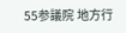55参議院 地方行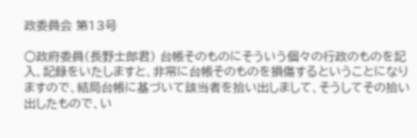政委員会 第13号

○政府委員(長野士郎君) 台帳そのものにそういう個々の行政のものを記入、記録をいたしますと、非常に台帳そのものを損傷するということになりますので、結局台帳に基づいて該当者を拾い出しまして、そうしてその拾い出したもので、い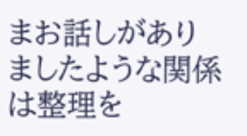まお話しがありましたような関係は整理を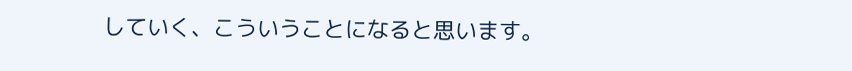していく、こういうことになると思います。